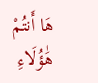هَا أَنتُمْ هَٰؤُلَاءِ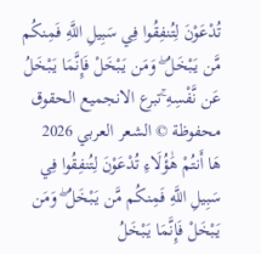تُدْعَوْنَ لِتُنفِقُوا فِي سَبِيلِ اللَّهِ فَمِنكُم مَّن يَبْخَلُ ۖ وَمَن يَبْخَلْ فَإِنَّمَا يَبْخَلُ عَن نَّفْسِهِ ۚتبرع الانجميع الحقوق محفوظة © الشعر العربي 2026
هَا أَنتُمْ هَٰؤُلَاءِ تُدْعَوْنَ لِتُنفِقُوا فِي سَبِيلِ اللَّهِ فَمِنكُم مَّن يَبْخَلُ ۖ وَمَن يَبْخَلْ فَإِنَّمَا يَبْخَلُ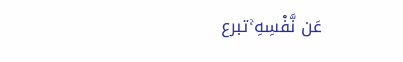عَن نَّفْسِهِ ۚتبرع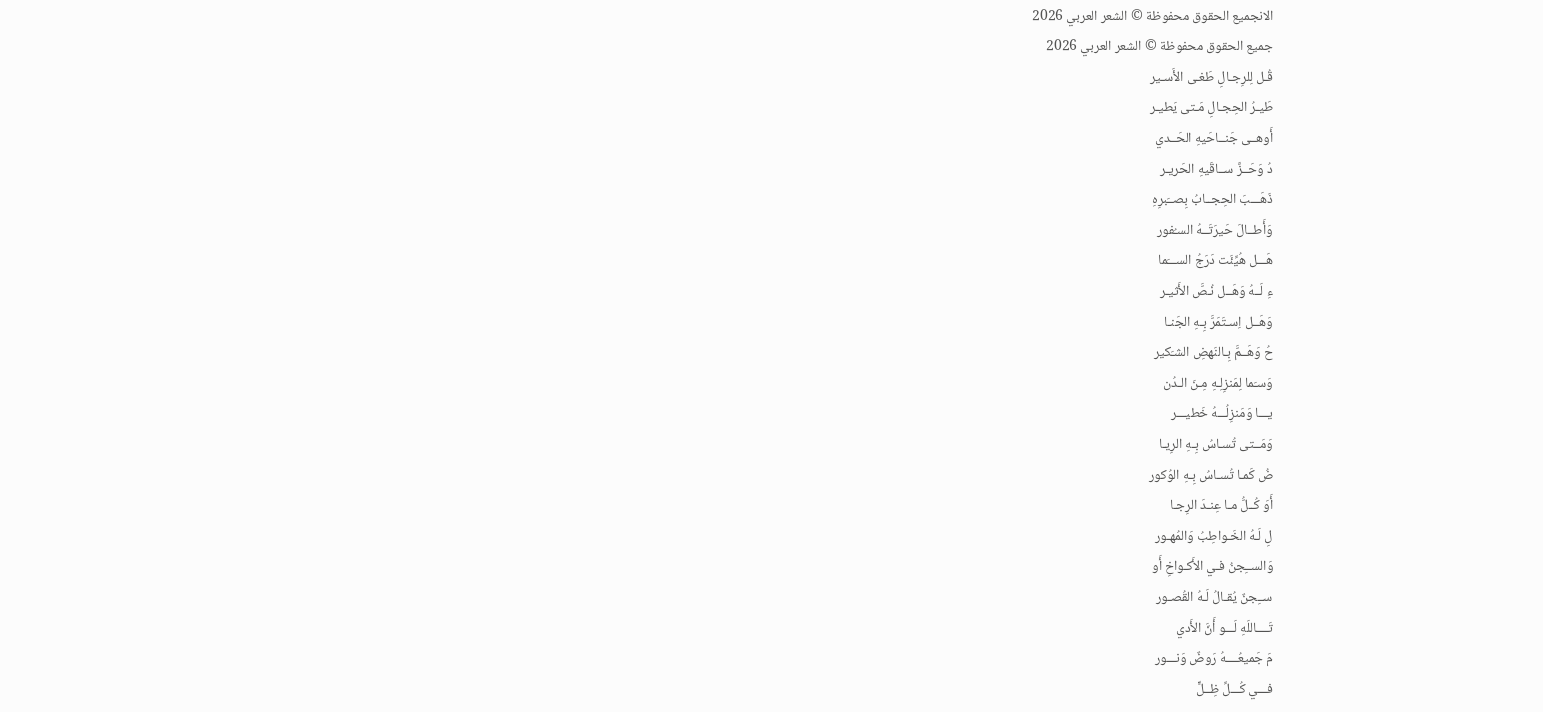الانجميع الحقوق محفوظة © الشعر العربي 2026
جميع الحقوق محفوظة © الشعر العربي 2026
قُـل لِلرِجـالِ طَغـى الأَسـير
طَيـرُ الحِجـالِ مَـتى يَطيـر
أَوهــى جَنــاحَيهِ الحَــدي
دُ وَحَــزَّ ســاقَيهِ الحَريـر
ذَهَـــبَ الحِجــابُ بِصــَبرِهِ
وَأَطــالَ حَيرَتَــهُ السـُفور
هَـــل هُيِّئَت دَرَجُ الســـَما
ءِ لَــهُ وَهَــل نُـصَّ الأَثيـر
وَهَــل اِسـتَمَرَّ بِـهِ الجَنـا
حُ وَهَــمَّ بِـالنَهضِ الشـَكير
وَسـَما لِمَنزِلِـهِ مِـنَ الـدُن
يـــا وَمَنزِلُـــهُ خَطيـــر
وَمَــتى تُسـاسُ بِـهِ الرِيـا
ضُ كَمـا تُسـاسُ بِـهِ الوُكور
أَوَ كُــلُّ مـا عِنـدَ الرِجـا
لِ لَـهُ الخَـواطِبُ وَالمُهـور
وَالســِجنُ فـي الأَكـواخِ أَو
ســِجنٌ يُقـالُ لَـهُ القُصـور
تَــــاللَهِ لَـــو أَنَّ الأَدي
مَ جَميعُــــهُ رَوضٌ وَنـــور
فـــي كُـــلِّ ظِــلٍّ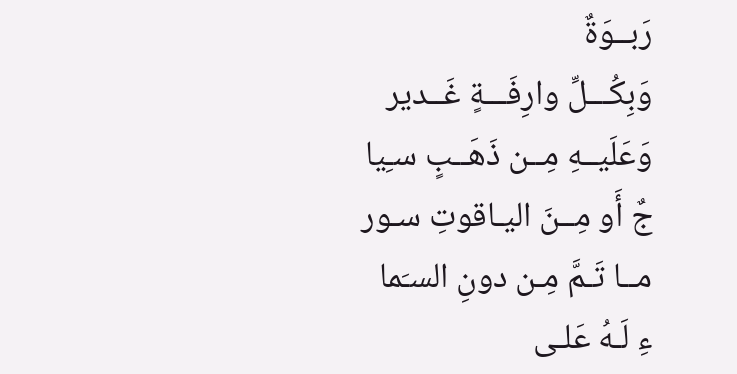رَبــوَةٌ
وَبِكُـــلِّ وارِفَـــةٍ غَــدير
وَعَلَيــهِ مِــن ذَهَــبٍ سـِيا
جٌ أَو مِــنَ اليـاقوتِ سـور
مــا تَـمَّ مِـن دونِ السـَما
ءِ لَـهُ عَلـى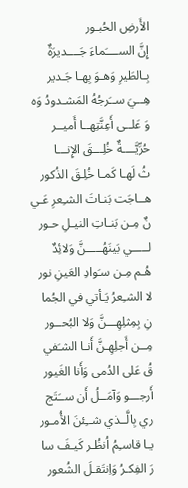الأَرضِ الحُبـور
إِنَّ الســــَماءَ جَــــديرَةٌ
بِـالطَيرِ وَهـوَ بِهـا جَـدير
هِــيَ ســَرجُهُ المَشـدودُ وَه
وَ عَلــى أَعِنَّتِهــا أَميــر
حُرِّيَّــــةٌ خُلِـــقَ الإِنـــا
ثُ لَهـا كَمـا خُلِـقَ الذُكور
هــاجَت بَنـاتَ الشـِعرِ عَـي
نٌ مِـن بَنـاتِ النيـلِ حـور
لـــــي بَينَهُـــــنَّ وَلائِدٌ
هُـم مِـن سـَوادِ العَينِ نور
لا الشـِعرُ يَـأتي في الجُما
نِ بِمِثلِهِـــنَّ وَلا البُحــور
مِــن أَجلِهِـنَّ أَنـا الشـَفي
قُ عَلى الدُمى وَأَنا الغَيور
أَرجـــو وَآمَــلُ أَن ســَتَج
ري بِالَّــذي شــِئنَ الأُمـور
يـا قاسـِمُ اُنظُـر كَيـفَ سا
رَ الفِكـرُ وَاِنتَقـلَ الشُعور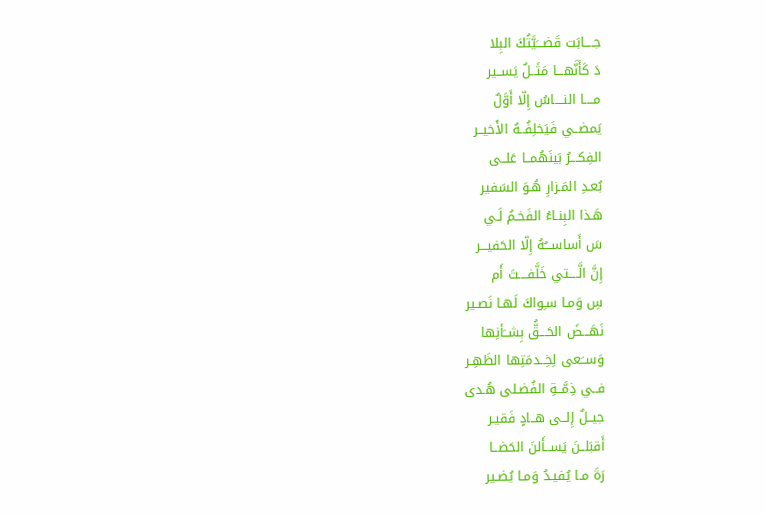جــــابَت قَضـــَيَّتُكَ البِلا
دَ كَأَنَّهـــا مَثَــلٌ يَســير
مــــا النــــاسُ إِلّا أَوَّلٌ
يَمضــي فَيَخلِفُــهُ الأَخيــر
الفِكـــرُ بَينَهُمــا عَلــى
بُعـدِ المَـزارِ هُـوَ السَفير
هَـذا البِنـاءُ الفَخـمُ لَـي
سَ أَساســـُهُ إِلّا الحَفيـــر
إِنَّ الَّــــتي خَلَّفــــتَ أَم
سِ وَمـا سـِواكَ لَهـا نَصـير
نَهَـــضَ الحَـــقُّ بِشــَأنِها
وَســَعى لِخِــدمَتِها الظَهِـر
فــي ذِمَّــةِ الفُضـلى هُـدى
جيــلٌ إِلــى هــادٍ فَقيـر
أَقبَلــنَ يَســأَلنَ الحَضــا
رَةَ مـا يُفيـدُ وَمـا يُضـير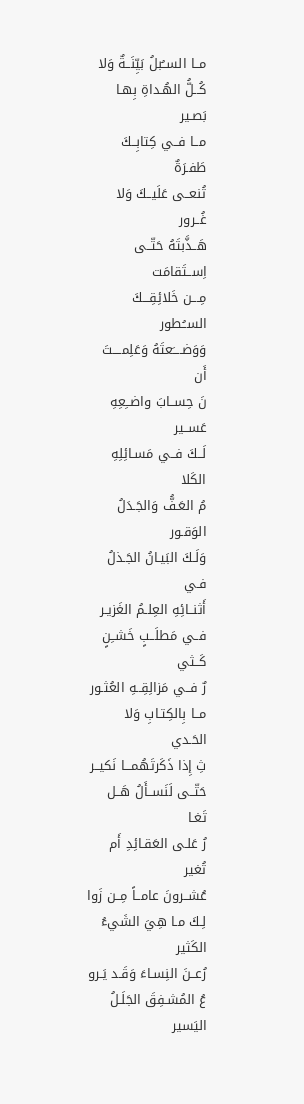مــا الســُبلُ بَيِّنَــةٌ وَلا
كُــلُّ الهُـداةِ بِهـا بَصـير
مــا فــي كِتابِــكَ طَفـرَةٌ
تُنعــى عَلَيــكَ وَلا غُــرور
هَــذَّبتَهُ حَتّــى اِســتَقامَت
مِـــن خَلائِقِـــكَ الســُطور
وَوَضــــَعتَهُ وَعَلِمــــتَ أَن
نَ حِســابَ واضــِعِهِ عَســير
لَــكَ فــي مَسـائِلِهِ الكَلا
مُ العَـفُّ وَالجَـدَلُ الوَقـور
وَلَـكَ البَيـانُ الجَـذلُ فـي
أَثنــائِهِ العِلـمُ الغَزيـر
فــي مَطلَــبٍ خَشــِنٍ كَــثي
رٌ فــي مَزالِقِــهِ العُثـور
مــا بِالكِتـابِ وَلا الحَـدي
ثِ إِذا ذَكَرتَهُمـــا نَكيــر
حَتّــى لَنَســأَلُ هَــل تَغـا
رُ عَلـى العَقـائِدِ أَم تُغير
عُشــرونَ عامــاً مِــن زَوا
لِـكَ مـا هِيَ الشَيءُ الكَثير
رُعــنَ النِسـاءَ وَقَـد يَـرو
عُ المُشـفِقَ الجَلَـلُ اليَسير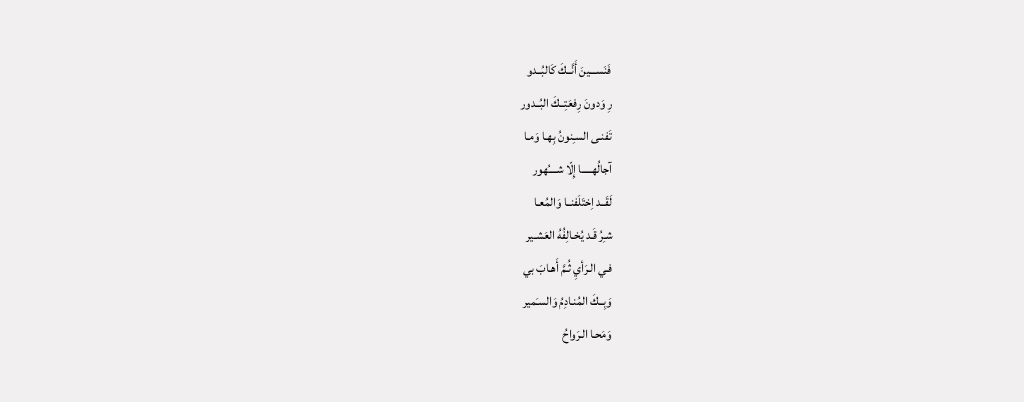فَنَســـينَ أَنَّــكَ كَالبُــدو
رِ وَدونَ رِفعَتِــكَ البُــدور
تَفنـى السـِنونُ بِهـا وَمـا
آجالُهـــــا إِلّا شــــُهور
لَقَــد اِختَلَفنــا وَالمُعـا
شـِرُ قَـد يُخـالِفُهُ العَشـير
فـي الـرَأيِ ثُـمَّ أَهـابَ بي
وَبِــكَ المُنـادِمُ وَالسـَمير
وَمَحـا الـرَواحُ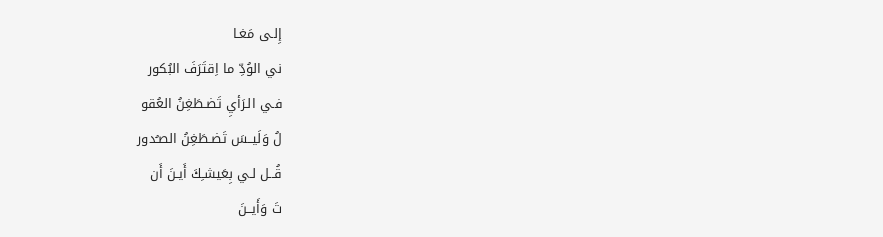إِلـى مَغـا
ني الوُدِّ ما اِقتَرَفَ البُكور
فـي الـرَأيِ تَضـطَغِنُ العُقو
لُ وَلَيــسَ تَضـطَغِنُ الصـُدور
قُــل لـي بِعَيشـِكَ أَيـنَ أَن
تَ وَأَيــنَ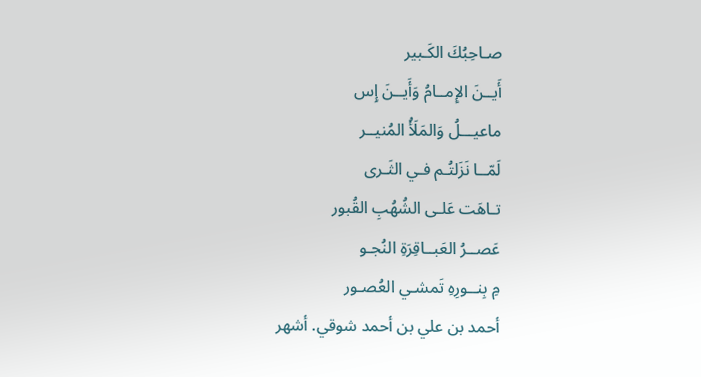صـاحِبُكَ الكَـبير
أَيــنَ الإِمــامُ وَأَيــنَ إِس
ماعيـــلُ وَالمَلَأُ المُنيــر
لَمّــا نَزَلتُـم فـي الثَـرى
تـاهَت عَلـى الشُهُبِ القُبور
عَصــرُ العَبــاقِرَةِ النُجـو
مِ بِنــورِهِ تَمشـي العُصـور
أحمد بن علي بن أحمد شوقي. أشهر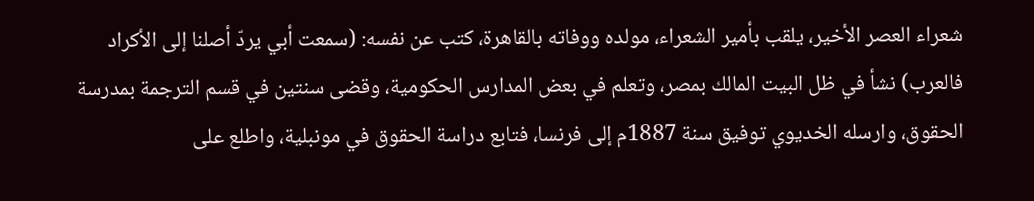شعراء العصر الأخير، يلقب بأمير الشعراء، مولده ووفاته بالقاهرة، كتب عن نفسه: (سمعت أبي يردّ أصلنا إلى الأكراد فالعرب) نشأ في ظل البيت المالك بمصر، وتعلم في بعض المدارس الحكومية، وقضى سنتين في قسم الترجمة بمدرسة الحقوق، وارسله الخديوي توفيق سنة 1887م إلى فرنسا، فتابع دراسة الحقوق في مونبلية، واطلع على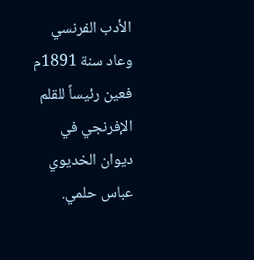الأدب الفرنسي وعاد سنة 1891م فعين رئيساً للقلم الإفرنجي في ديوان الخديوي عباس حلمي.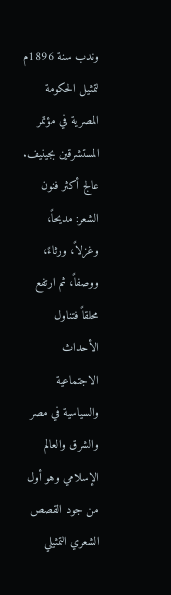وندب سنة 1896م لتمثيل الحكومة المصرية في مؤتمر المستشرقين بجينيف. عالج أكثر فنون الشعر: مديحاً، وغزلاً، ورثاءً، ووصفاً، ثم ارتفع محلقاً فتناول الأحداث الاجتماعية والسياسية في مصر والشرق والعالم الإسلامي وهو أول من جود القصص الشعري التمثيلي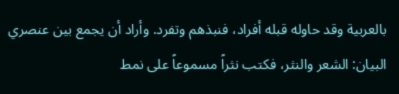بالعربية وقد حاوله قبله أفراد، فنبذهم وتفرد. وأراد أن يجمع بين عنصري البيان: الشعر والنثر، فكتب نثراً مسموعاً على نمط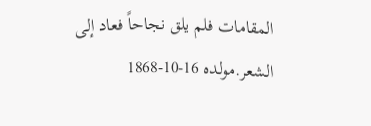المقامات فلم يلق نجاحاً فعاد إلى الشعر.مولده 16-10-1868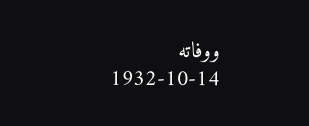ووفاته 14-10-1932